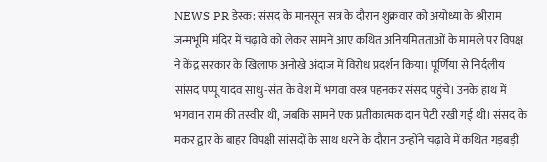NEWS PR डेस्क: संसद के मानसून सत्र के दौरान शुक्रवार को अयोध्या के श्रीराम जन्मभूमि मंदिर में चढ़ावे को लेकर सामने आए कथित अनियमितताओं के मामले पर विपक्ष ने केंद्र सरकार के खिलाफ अनोखे अंदाज में विरोध प्रदर्शन किया। पूर्णिया से निर्दलीय सांसद पप्पू यादव साधु-संत के वेश में भगवा वस्त्र पहनकर संसद पहुंचे। उनके हाथ में भगवान राम की तस्वीर थी, जबकि सामने एक प्रतीकात्मक दान पेटी रखी गई थी। संसद के मकर द्वार के बाहर विपक्षी सांसदों के साथ धरने के दौरान उन्होंने चढ़ावे में कथित गड़बड़ी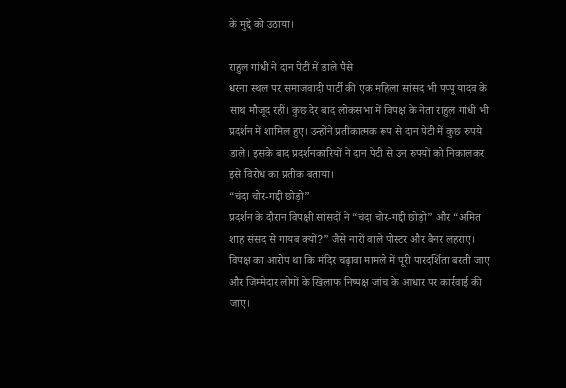के मुद्दे को उठाया।

राहुल गांधी ने दान पेटी में डाले पैसे
धरना स्थल पर समाजवादी पार्टी की एक महिला सांसद भी पप्पू यादव के साथ मौजूद रहीं। कुछ देर बाद लोकसभा में विपक्ष के नेता राहुल गांधी भी प्रदर्शन में शामिल हुए। उन्होंने प्रतीकात्मक रूप से दान पेटी में कुछ रुपये डाले। इसके बाद प्रदर्शनकारियों ने दान पेटी से उन रुपयों को निकालकर इसे विरोध का प्रतीक बताया।
“चंदा चोर-गद्दी छोड़ो”
प्रदर्शन के दौरान विपक्षी सांसदों ने “चंदा चोर-गद्दी छोड़ो” और “अमित शाह संसद से गायब क्यों?” जैसे नारों वाले पोस्टर और बैनर लहराए। विपक्ष का आरोप था कि मंदिर चढ़ावा मामले में पूरी पारदर्शिता बरती जाए और जिम्मेदार लोगों के खिलाफ निष्पक्ष जांच के आधार पर कार्रवाई की जाए।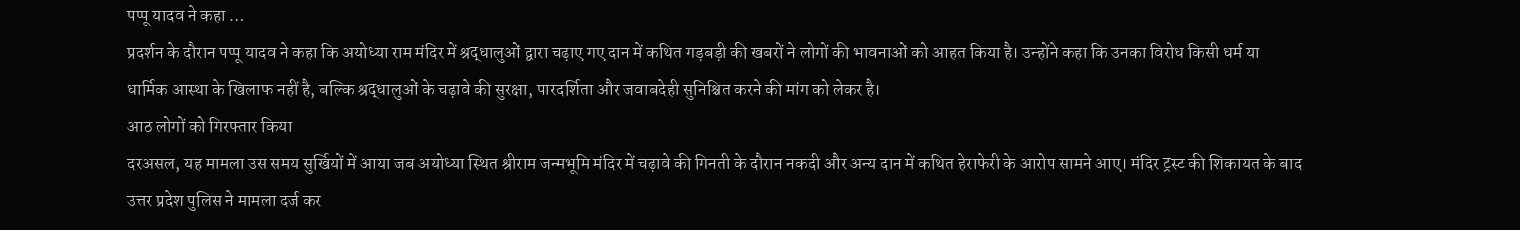पप्पू यादव ने कहा …
प्रदर्शन के दौरान पप्पू यादव ने कहा कि अयोध्या राम मंदिर में श्रद्धालुओं द्वारा चढ़ाए गए दान में कथित गड़बड़ी की खबरों ने लोगों की भावनाओं को आहत किया है। उन्होंने कहा कि उनका विरोध किसी धर्म या धार्मिक आस्था के खिलाफ नहीं है, बल्कि श्रद्धालुओं के चढ़ावे की सुरक्षा, पारदर्शिता और जवाबदेही सुनिश्चित करने की मांग को लेकर है।
आठ लोगों को गिरफ्तार किया
दरअसल, यह मामला उस समय सुर्खियों में आया जब अयोध्या स्थित श्रीराम जन्मभूमि मंदिर में चढ़ावे की गिनती के दौरान नकदी और अन्य दान में कथित हेराफेरी के आरोप सामने आए। मंदिर ट्रस्ट की शिकायत के बाद उत्तर प्रदेश पुलिस ने मामला दर्ज कर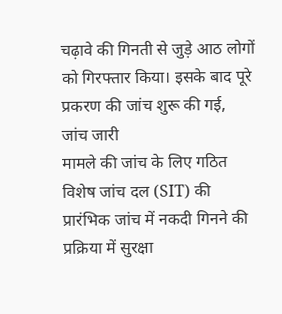चढ़ावे की गिनती से जुड़े आठ लोगों को गिरफ्तार किया। इसके बाद पूरे प्रकरण की जांच शुरू की गई,
जांच जारी
मामले की जांच के लिए गठित विशेष जांच दल (SIT) की प्रारंभिक जांच में नकदी गिनने की प्रक्रिया में सुरक्षा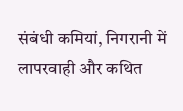संबंधी कमियां, निगरानी में लापरवाही और कथित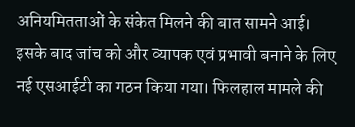अनियमितताओं के संकेत मिलने की बात सामने आई। इसके बाद जांच को और व्यापक एवं प्रभावी बनाने के लिए नई एसआईटी का गठन किया गया। फिलहाल मामले की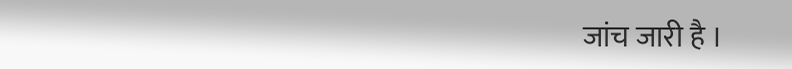जांच जारी है ।